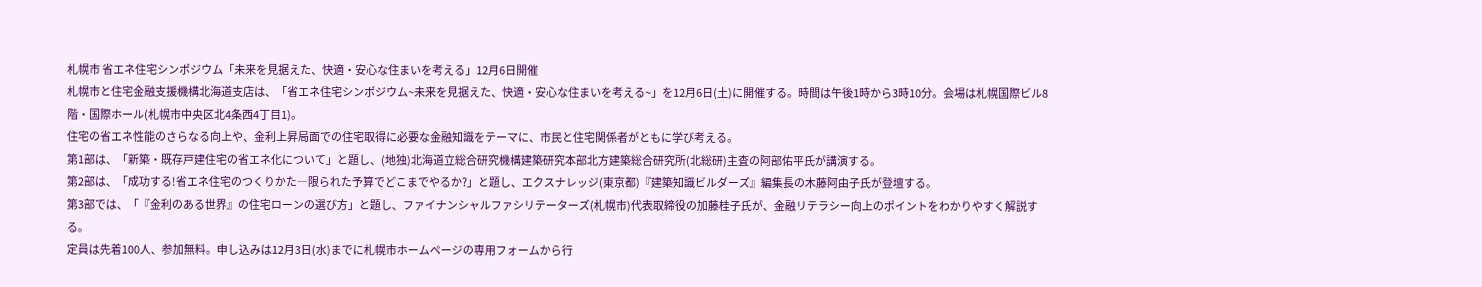札幌市 省エネ住宅シンポジウム「未来を見据えた、快適・安心な住まいを考える」12月6日開催
札幌市と住宅金融支援機構北海道支店は、「省エネ住宅シンポジウム~未来を見据えた、快適・安心な住まいを考える~」を12月6日(土)に開催する。時間は午後1時から3時10分。会場は札幌国際ビル8階・国際ホール(札幌市中央区北4条西4丁目1)。
住宅の省エネ性能のさらなる向上や、金利上昇局面での住宅取得に必要な金融知識をテーマに、市民と住宅関係者がともに学び考える。
第1部は、「新築・既存戸建住宅の省エネ化について」と題し、(地独)北海道立総合研究機構建築研究本部北方建築総合研究所(北総研)主査の阿部佑平氏が講演する。
第2部は、「成功する!省エネ住宅のつくりかた―限られた予算でどこまでやるか?」と題し、エクスナレッジ(東京都)『建築知識ビルダーズ』編集長の木藤阿由子氏が登壇する。
第3部では、「『金利のある世界』の住宅ローンの選び方」と題し、ファイナンシャルファシリテーターズ(札幌市)代表取締役の加藤桂子氏が、金融リテラシー向上のポイントをわかりやすく解説する。
定員は先着100人、参加無料。申し込みは12月3日(水)までに札幌市ホームページの専用フォームから行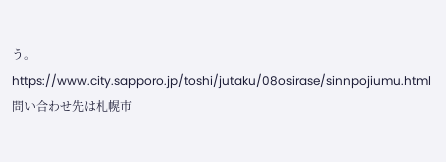う。
https://www.city.sapporo.jp/toshi/jutaku/08osirase/sinnpojiumu.html
問い合わせ先は札幌市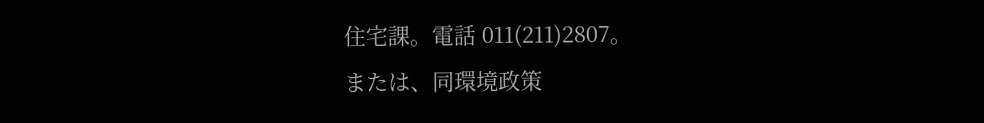住宅課。電話 011(211)2807。
または、同環境政策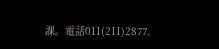課。電話011(211)2877。